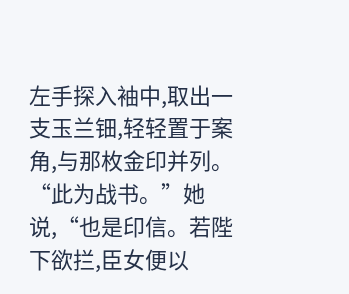左手探入袖中,取出一支玉兰钿,轻轻置于案角,与那枚金印并列。
“此为战书。”她说,“也是印信。若陛下欲拦,臣女便以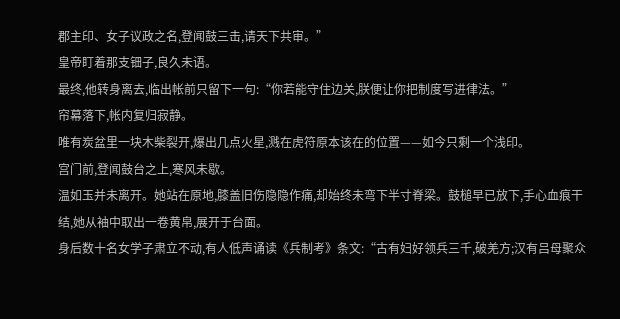郡主印、女子议政之名,登闻鼓三击,请天下共审。”
皇帝盯着那支钿子,良久未语。
最终,他转身离去,临出帐前只留下一句:“你若能守住边关,朕便让你把制度写进律法。”
帘幕落下,帐内复归寂静。
唯有炭盆里一块木柴裂开,爆出几点火星,溅在虎符原本该在的位置——如今只剩一个浅印。
宫门前,登闻鼓台之上,寒风未歇。
温如玉并未离开。她站在原地,膝盖旧伤隐隐作痛,却始终未弯下半寸脊梁。鼓槌早已放下,手心血痕干结,她从袖中取出一卷黄帛,展开于台面。
身后数十名女学子肃立不动,有人低声诵读《兵制考》条文:“古有妇好领兵三千,破羌方;汉有吕母聚众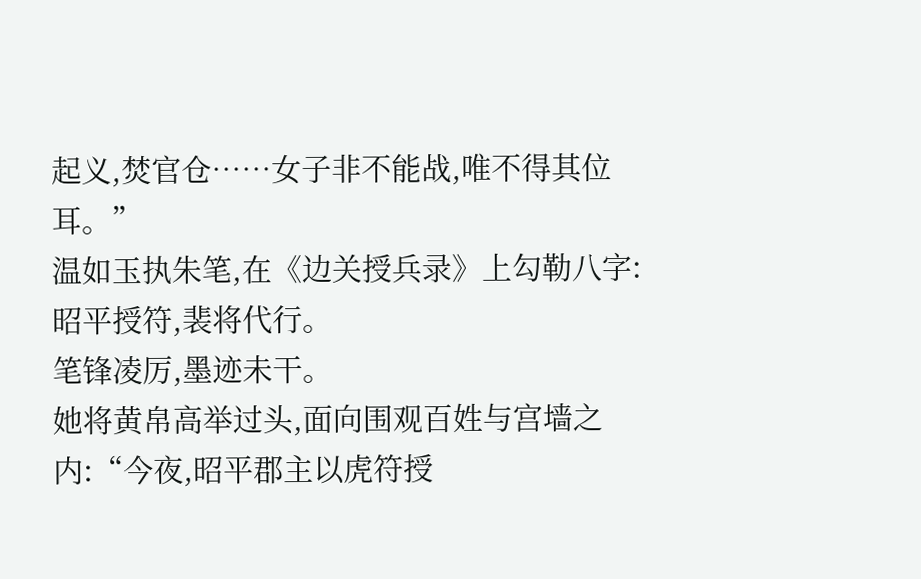起义,焚官仓……女子非不能战,唯不得其位耳。”
温如玉执朱笔,在《边关授兵录》上勾勒八字:昭平授符,裴将代行。
笔锋凌厉,墨迹未干。
她将黄帛高举过头,面向围观百姓与宫墙之内:“今夜,昭平郡主以虎符授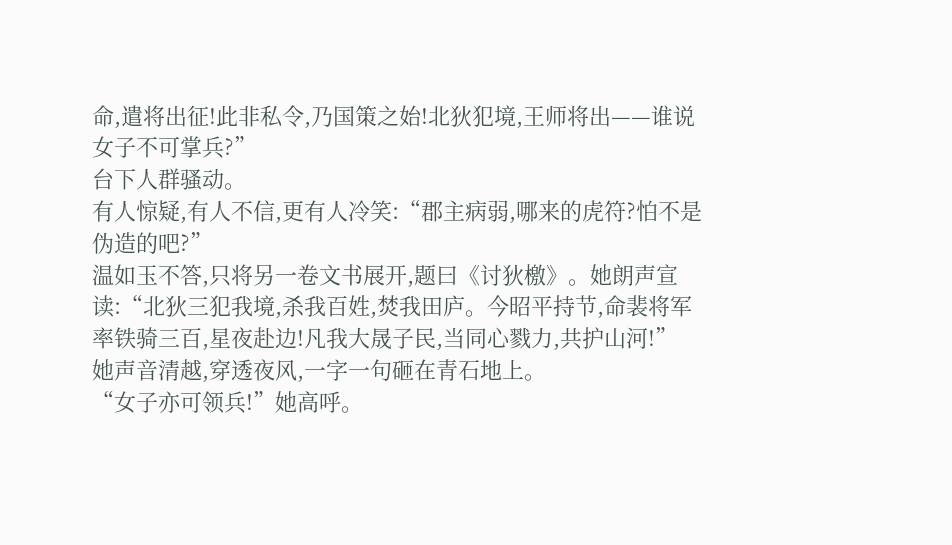命,遣将出征!此非私令,乃国策之始!北狄犯境,王师将出——谁说女子不可掌兵?”
台下人群骚动。
有人惊疑,有人不信,更有人冷笑:“郡主病弱,哪来的虎符?怕不是伪造的吧?”
温如玉不答,只将另一卷文书展开,题曰《讨狄檄》。她朗声宣读:“北狄三犯我境,杀我百姓,焚我田庐。今昭平持节,命裴将军率铁骑三百,星夜赴边!凡我大晟子民,当同心戮力,共护山河!”
她声音清越,穿透夜风,一字一句砸在青石地上。
“女子亦可领兵!”她高呼。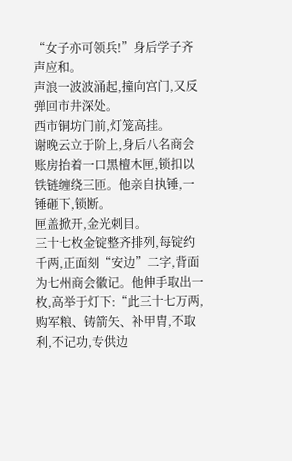“女子亦可领兵!”身后学子齐声应和。
声浪一波波涌起,撞向宫门,又反弹回市井深处。
西市铜坊门前,灯笼高挂。
谢晚云立于阶上,身后八名商会账房抬着一口黑檀木匣,锁扣以铁链缠绕三匝。他亲自执锤,一锤砸下,锁断。
匣盖掀开,金光刺目。
三十七枚金锭整齐排列,每锭约千两,正面刻“安边”二字,背面为七州商会徽记。他伸手取出一枚,高举于灯下:“此三十七万两,购军粮、铸箭矢、补甲胄,不取利,不记功,专供边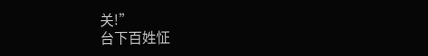关!”
台下百姓怔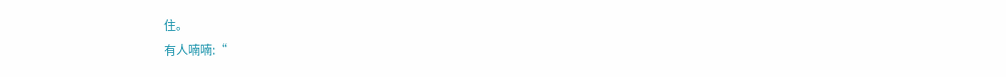住。
有人喃喃:“